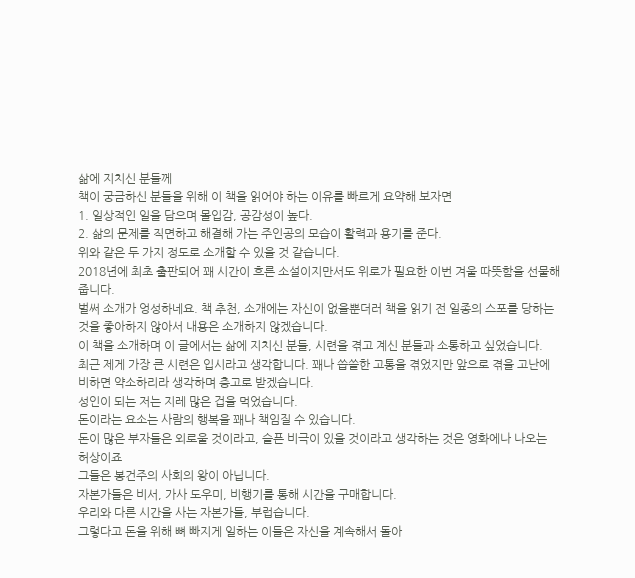삶에 지치신 분들께
책이 궁금하신 분들을 위해 이 책을 읽어야 하는 이유를 빠르게 요약해 보자면
1. 일상적인 일을 담으며 몰입감, 공감성이 높다.
2. 삶의 문제를 직면하고 해결해 가는 주인공의 모습이 활력과 용기를 준다.
위와 같은 두 가지 정도로 소개할 수 있을 것 같습니다.
2018년에 최초 출판되어 꽤 시간이 흐른 소설이지만서도 위로가 필요한 이번 겨울 따뜻함을 선물해 줍니다.
벌써 소개가 엉성하네요. 책 추천, 소개에는 자신이 없을뿐더러 책을 읽기 전 일종의 스포를 당하는 것을 좋아하지 않아서 내용은 소개하지 않겠습니다.
이 책을 소개하며 이 글에서는 삶에 지치신 분들, 시련을 겪고 계신 분들과 소통하고 싶었습니다.
최근 제게 가장 큰 시련은 입시라고 생각합니다. 꽤나 씁쓸한 고통을 겪었지만 앞으로 겪을 고난에 비하면 약소하리라 생각하며 충고로 받겠습니다.
성인이 되는 저는 지레 많은 겁을 먹었습니다.
돈이라는 요소는 사람의 행복을 꽤나 책임질 수 있습니다.
돈이 많은 부자들은 외로울 것이라고, 슬픈 비극이 있을 것이라고 생각하는 것은 영화에나 나오는 허상이죠
그들은 봉건주의 사회의 왕이 아닙니다.
자본가들은 비서, 가사 도우미, 비행기를 통해 시간을 구매합니다.
우리와 다른 시간을 사는 자본가들, 부럽습니다.
그렇다고 돈을 위해 뼈 빠지게 일하는 이들은 자신을 계속해서 돌아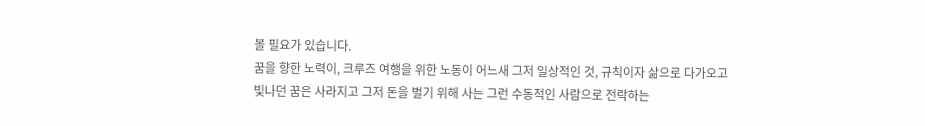볼 필요가 있습니다.
꿈을 향한 노력이, 크루즈 여행을 위한 노동이 어느새 그저 일상적인 것, 규칙이자 삶으로 다가오고
빛나던 꿈은 사라지고 그저 돈을 벌기 위해 사는 그런 수동적인 사람으로 전락하는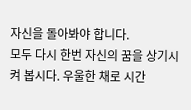자신을 돌아봐야 합니다.
모두 다시 한번 자신의 꿈을 상기시켜 봅시다. 우울한 채로 시간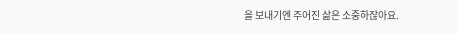을 보내기엔 주어진 삶은 소중하잖아요.